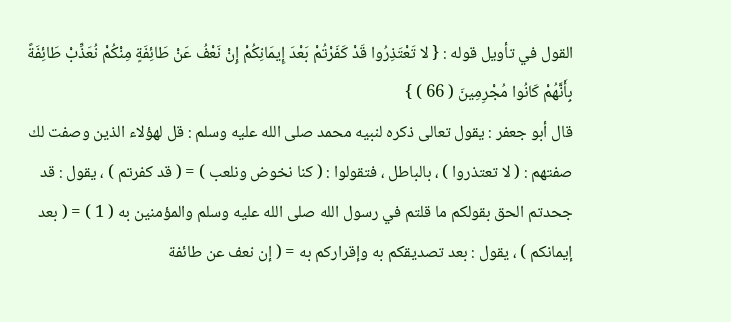القول في تأويل قوله : { لا تَعْتَذِرُوا قَدْ كَفَرْتُمْ بَعْدَ إِيمَانِكُمْ إِنْ نَعْفُ عَنْ طَائِفَةٍ مِنْكُمْ نُعَذِّبْ طَائِفَةً بِأَنَّهُمْ كَانُوا مُجْرِمِينَ ( 66 ) }
قال أبو جعفر : يقول تعالى ذكره لنبيه محمد صلى الله عليه وسلم : قل لهؤلاء الذين وصفت لك صفتهم : ( لا تعتذروا ) ، بالباطل ، فتقولوا : ( كنا نخوض ونلعب ) = ( قد كفرتم ) ، يقول : قد جحدتم الحق بقولكم ما قلتم في رسول الله صلى الله عليه وسلم والمؤمنين به ( 1 ) = ( بعد إيمانكم ) ، يقول : بعد تصديقكم به وإقراركم به = ( إن نعف عن طائفة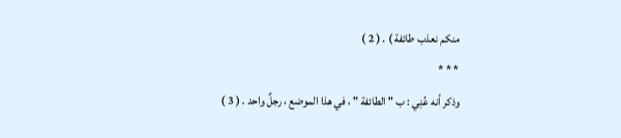منكم نعذب طائفة ) . ( 2 )
* * *
وذكر أنه عُنِي : ب " الطائفة " ، في هذا الموضع ، رجلٌ واحد . ( 3 )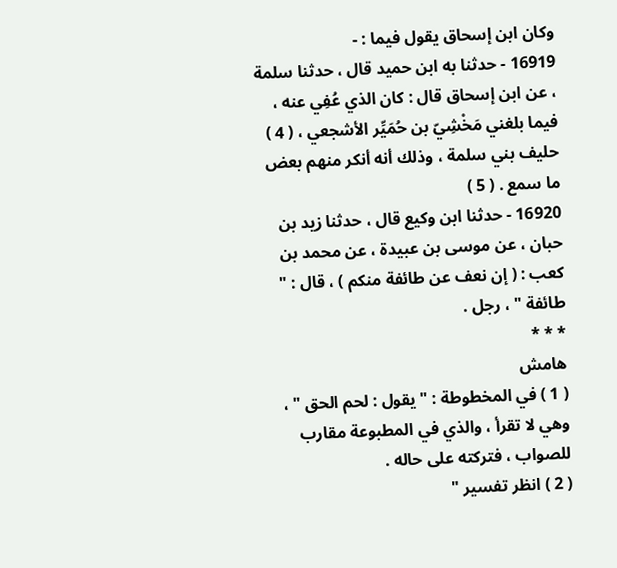وكان ابن إسحاق يقول فيما : -
16919 - حدثنا به ابن حميد قال ، حدثنا سلمة ، عن ابن إسحاق قال : كان الذي عُفِي عنه ، فيما بلغني مَخْشِيّ بن حُمَيِّر الأشجعي ، ( 4 ) حليف بني سلمة ، وذلك أنه أنكر منهم بعض ما سمع . ( 5 )
16920 - حدثنا ابن وكيع قال ، حدثنا زيد بن حبان ، عن موسى بن عبيدة ، عن محمد بن كعب : ( إن نعف عن طائفة منكم ) ، قال : " طائفة " ، رجل .
* * *
هامش
( 1 ) في المخطوطة : " يقول : لحم الحق " ، وهي لا تقرأ ، والذي في المطبوعة مقارب للصواب ، فتركته على حاله .
( 2 ) انظر تفسير "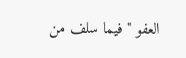العفو " فيما سلف من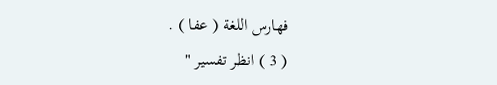فهارس اللغة ( عفا ) .
( 3 ) انظر تفسير "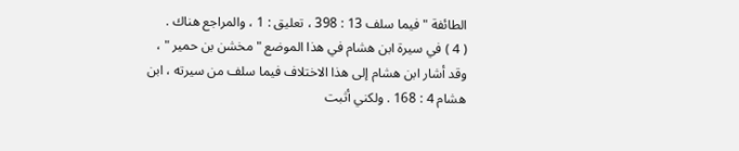الطائفة " فيما سلف 13 : 398 ، تعليق : 1 ، والمراجع هناك .
( 4 ) في سيرة ابن هشام في هذا الموضع " مخشن بن حمير " ، وقد أشار ابن هشام إلى هذا الاختلاف فيما سلف من سيرته ، ابن هشام 4 : 168 . ولكني أثبت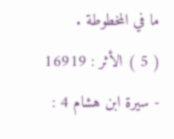ما في المخطوطة .
( 5 ) الأثر : 16919 - سيرة ابن هشام 4 :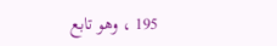195 ، وهو تابع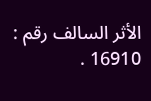الأثر السالف رقم : 16910 .